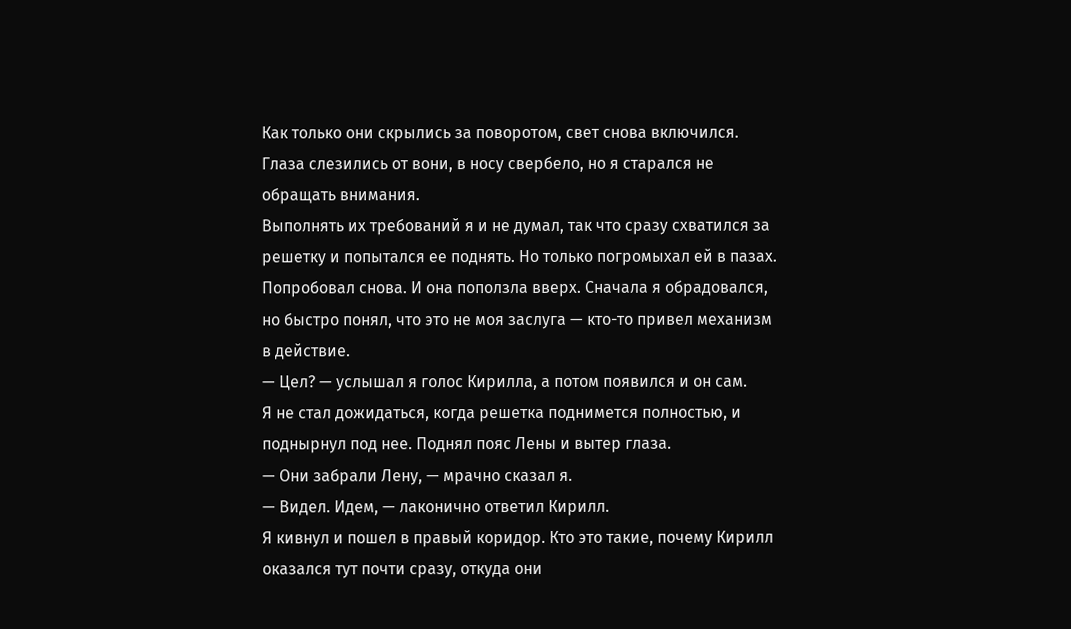Как только они скрылись за поворотом, свет снова включился. Глаза слезились от вони, в носу свербело, но я старался не обращать внимания.
Выполнять их требований я и не думал, так что сразу схватился за решетку и попытался ее поднять. Но только погромыхал ей в пазах. Попробовал снова. И она поползла вверх. Сначала я обрадовался, но быстро понял, что это не моя заслуга — кто-то привел механизм в действие.
— Цел? — услышал я голос Кирилла, а потом появился и он сам.
Я не стал дожидаться, когда решетка поднимется полностью, и поднырнул под нее. Поднял пояс Лены и вытер глаза.
— Они забрали Лену, — мрачно сказал я.
— Видел. Идем, — лаконично ответил Кирилл.
Я кивнул и пошел в правый коридор. Кто это такие, почему Кирилл оказался тут почти сразу, откуда они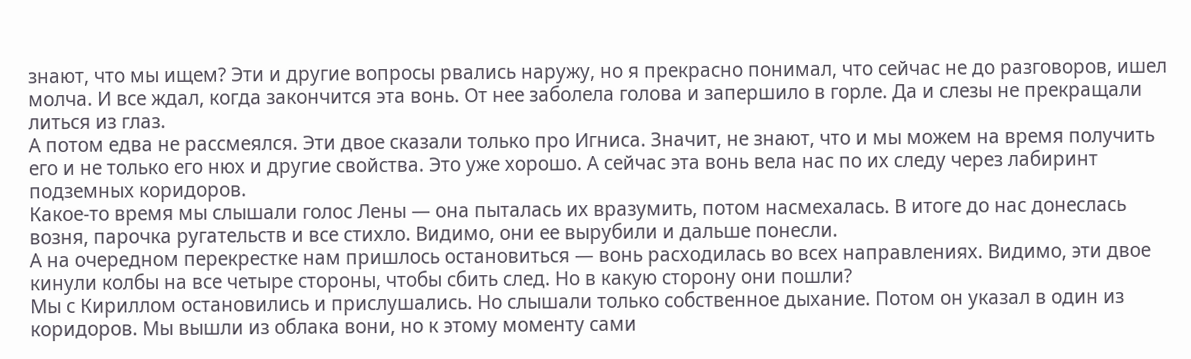знают, что мы ищем? Эти и другие вопросы рвались наружу, но я прекрасно понимал, что сейчас не до разговоров, ишел молча. И все ждал, когда закончится эта вонь. От нее заболела голова и запершило в горле. Да и слезы не прекращали литься из глаз.
А потом едва не рассмеялся. Эти двое сказали только про Игниса. Значит, не знают, что и мы можем на время получить его и не только его нюх и другие свойства. Это уже хорошо. А сейчас эта вонь вела нас по их следу через лабиринт подземных коридоров.
Какое-то время мы слышали голос Лены — она пыталась их вразумить, потом насмехалась. В итоге до нас донеслась возня, парочка ругательств и все стихло. Видимо, они ее вырубили и дальше понесли.
А на очередном перекрестке нам пришлось остановиться — вонь расходилась во всех направлениях. Видимо, эти двое кинули колбы на все четыре стороны, чтобы сбить след. Но в какую сторону они пошли?
Мы с Кириллом остановились и прислушались. Но слышали только собственное дыхание. Потом он указал в один из коридоров. Мы вышли из облака вони, но к этому моменту сами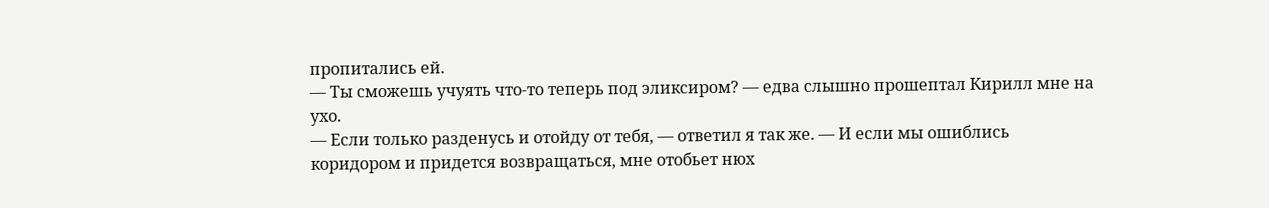пропитались ей.
— Ты сможешь учуять что-то теперь под эликсиром? — едва слышно прошептал Кирилл мне на ухо.
— Если только разденусь и отойду от тебя, — ответил я так же. — И если мы ошиблись коридором и придется возвращаться, мне отобьет нюх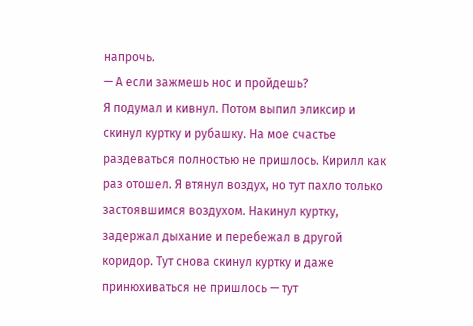напрочь.
— А если зажмешь нос и пройдешь?
Я подумал и кивнул. Потом выпил эликсир и скинул куртку и рубашку. На мое счастье раздеваться полностью не пришлось. Кирилл как раз отошел. Я втянул воздух, но тут пахло только застоявшимся воздухом. Накинул куртку, задержал дыхание и перебежал в другой коридор. Тут снова скинул куртку и даже принюхиваться не пришлось — тут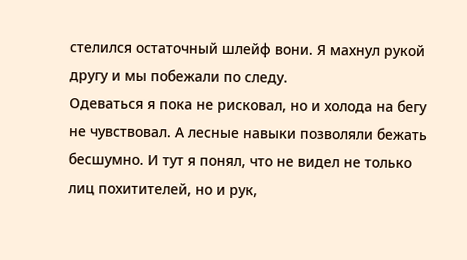стелился остаточный шлейф вони. Я махнул рукой другу и мы побежали по следу.
Одеваться я пока не рисковал, но и холода на бегу не чувствовал. А лесные навыки позволяли бежать бесшумно. И тут я понял, что не видел не только лиц похитителей, но и рук,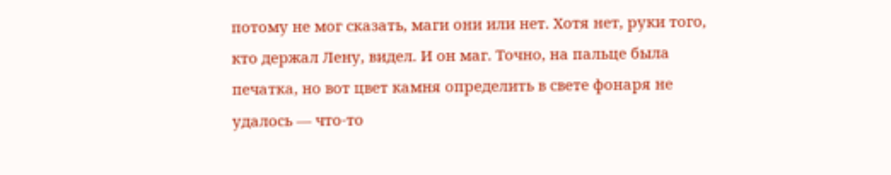потому не мог сказать, маги они или нет. Хотя нет, руки того, кто держал Лену, видел. И он маг. Точно, на пальце была печатка, но вот цвет камня определить в свете фонаря не удалось — что-то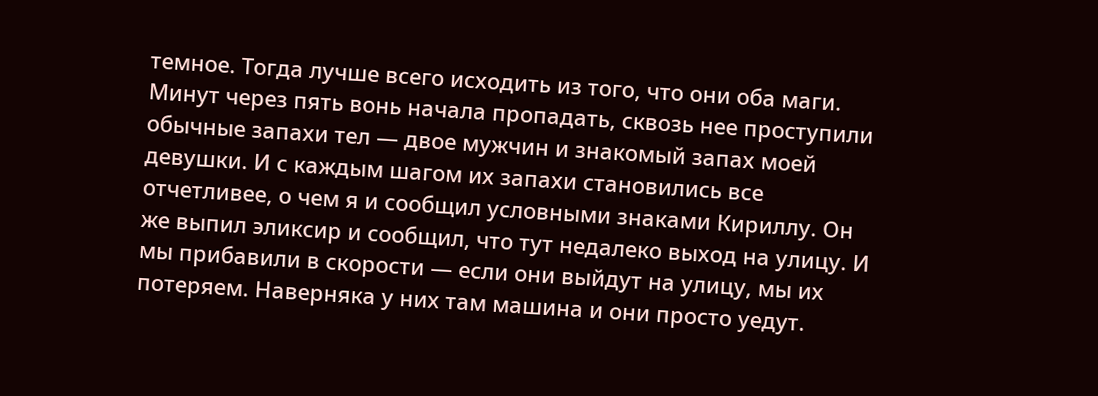темное. Тогда лучше всего исходить из того, что они оба маги.
Минут через пять вонь начала пропадать, сквозь нее проступили обычные запахи тел — двое мужчин и знакомый запах моей девушки. И с каждым шагом их запахи становились все отчетливее, о чем я и сообщил условными знаками Кириллу. Он же выпил эликсир и сообщил, что тут недалеко выход на улицу. И мы прибавили в скорости — если они выйдут на улицу, мы их потеряем. Наверняка у них там машина и они просто уедут.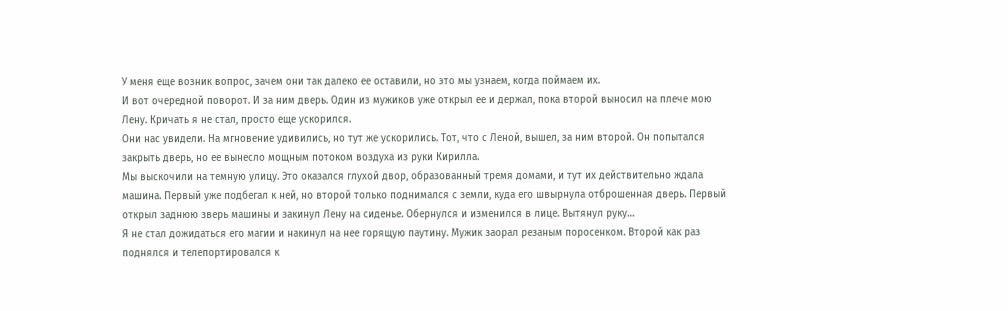У меня еще возник вопрос, зачем они так далеко ее оставили, но это мы узнаем, когда поймаем их.
И вот очередной поворот. И за ним дверь. Один из мужиков уже открыл ее и держал, пока второй выносил на плече мою Лену. Кричать я не стал, просто еще ускорился.
Они нас увидели. На мгновение удивились, но тут же ускорились. Тот, что с Леной, вышел, за ним второй. Он попытался закрыть дверь, но ее вынесло мощным потоком воздуха из руки Кирилла.
Мы выскочили на темную улицу. Это оказался глухой двор, образованный тремя домами, и тут их действительно ждала машина. Первый уже подбегал к ней, но второй только поднимался с земли, куда его швырнула отброшенная дверь. Первый открыл заднюю зверь машины и закинул Лену на сиденье. Обернулся и изменился в лице. Вытянул руку…
Я не стал дожидаться его магии и накинул на нее горящую паутину. Мужик заорал резаным поросенком. Второй как раз поднялся и телепортировался к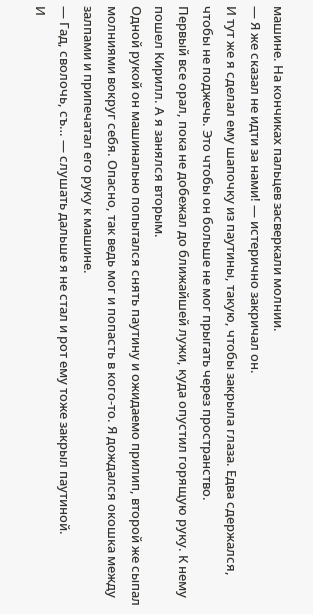машине. На кончиках пальцев засверкали молнии.
— Я же сказал не идти за нами! — истерично закричал он.
И тут же я сделал ему шапочку из паутины, такую, чтобы закрыла глаза. Едва сдержался, чтобы не поджечь. Это чтобы он больше не мог прыгать через пространство.
Первый все орал, пока не добежал до ближайшей лужи, куда опустил горящую руку. К нему пошел Кирилл. А я занялся вторым.
Одной рукой он машинально попытался снять паутину и ожидаемо прилип, второй же сыпал молниями вокруг себя. Опасно, так ведь мог и попасть в кого-то. Я дождался окошка между залпами и припечатал его руку к машине.
— Гад, сволочь, съ… — слушать дальше я не стал и рот ему тоже закрыл паутиной.
И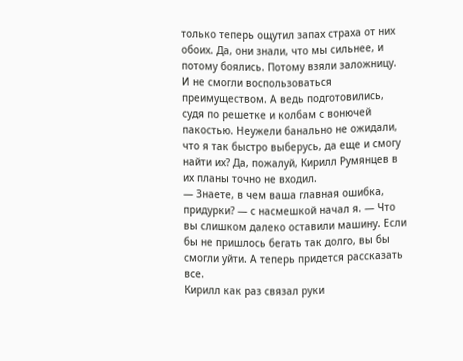только теперь ощутил запах страха от них обоих. Да, они знали, что мы сильнее, и потому боялись. Потому взяли заложницу. И не смогли воспользоваться преимуществом. А ведь подготовились, судя по решетке и колбам с вонючей пакостью. Неужели банально не ожидали, что я так быстро выберусь, да еще и смогу найти их? Да, пожалуй, Кирилл Румянцев в их планы точно не входил.
— Знаете, в чем ваша главная ошибка, придурки? — с насмешкой начал я. — Что вы слишком далеко оставили машину. Если бы не пришлось бегать так долго, вы бы смогли уйти. А теперь придется рассказать все.
Кирилл как раз связал руки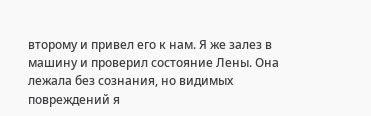второму и привел его к нам. Я же залез в машину и проверил состояние Лены. Она лежала без сознания, но видимых повреждений я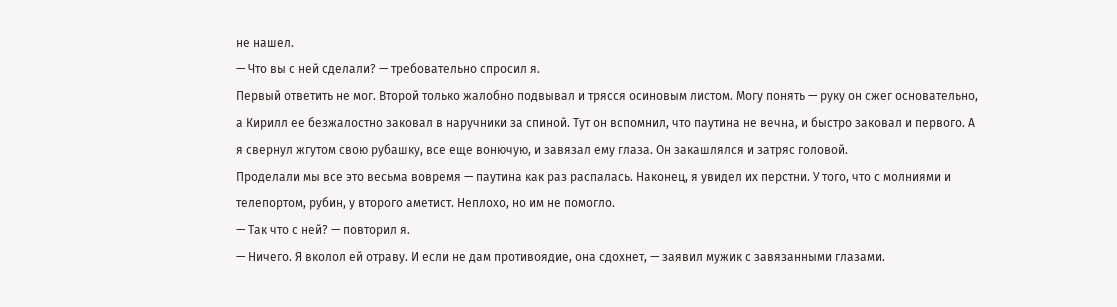не нашел.
— Что вы с ней сделали? — требовательно спросил я.
Первый ответить не мог. Второй только жалобно подвывал и трясся осиновым листом. Могу понять — руку он сжег основательно, а Кирилл ее безжалостно заковал в наручники за спиной. Тут он вспомнил, что паутина не вечна, и быстро заковал и первого. А я свернул жгутом свою рубашку, все еще вонючую, и завязал ему глаза. Он закашлялся и затряс головой.
Проделали мы все это весьма вовремя — паутина как раз распалась. Наконец, я увидел их перстни. У того, что с молниями и телепортом, рубин, у второго аметист. Неплохо, но им не помогло.
— Так что с ней? — повторил я.
— Ничего. Я вколол ей отраву. И если не дам противоядие, она сдохнет, — заявил мужик с завязанными глазами.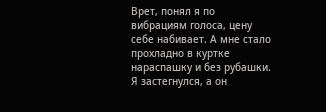Врет, понял я по вибрациям голоса, цену себе набивает. А мне стало прохладно в куртке нараспашку и без рубашки. Я застегнулся, а он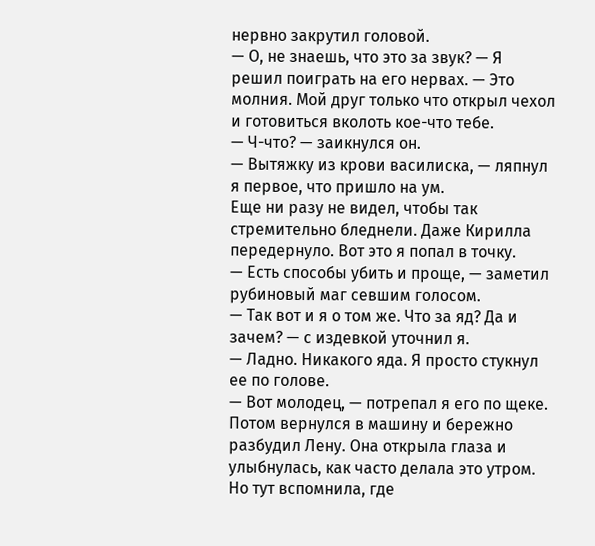нервно закрутил головой.
— О, не знаешь, что это за звук? — Я решил поиграть на его нервах. — Это молния. Мой друг только что открыл чехол и готовиться вколоть кое-что тебе.
— Ч-что? — заикнулся он.
— Вытяжку из крови василиска, — ляпнул я первое, что пришло на ум.
Еще ни разу не видел, чтобы так стремительно бледнели. Даже Кирилла передернуло. Вот это я попал в точку.
— Есть способы убить и проще, — заметил рубиновый маг севшим голосом.
— Так вот и я о том же. Что за яд? Да и зачем? — с издевкой уточнил я.
— Ладно. Никакого яда. Я просто стукнул ее по голове.
— Вот молодец, — потрепал я его по щеке.
Потом вернулся в машину и бережно разбудил Лену. Она открыла глаза и улыбнулась, как часто делала это утром. Но тут вспомнила, где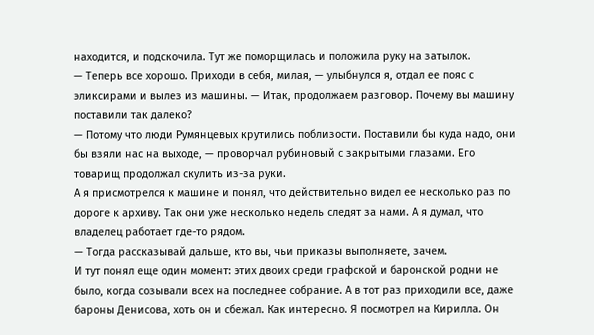находится, и подскочила. Тут же поморщилась и положила руку на затылок.
— Теперь все хорошо. Приходи в себя, милая, — улыбнулся я, отдал ее пояс с эликсирами и вылез из машины. — Итак, продолжаем разговор. Почему вы машину поставили так далеко?
— Потому что люди Румянцевых крутились поблизости. Поставили бы куда надо, они бы взяли нас на выходе, — проворчал рубиновый с закрытыми глазами. Его товарищ продолжал скулить из-за руки.
А я присмотрелся к машине и понял, что действительно видел ее несколько раз по дороге к архиву. Так они уже несколько недель следят за нами. А я думал, что владелец работает где-то рядом.
— Тогда рассказывай дальше, кто вы, чьи приказы выполняете, зачем.
И тут понял еще один момент: этих двоих среди графской и баронской родни не было, когда созывали всех на последнее собрание. А в тот раз приходили все, даже бароны Денисова, хоть он и сбежал. Как интересно. Я посмотрел на Кирилла. Он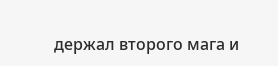держал второго мага и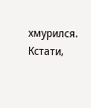хмурился. Кстати,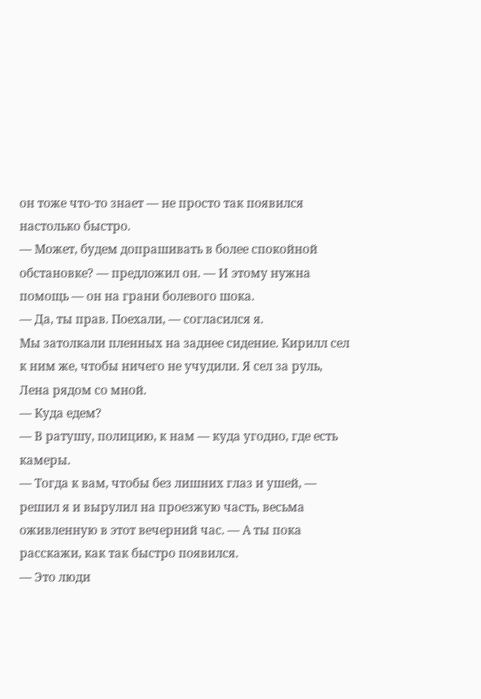он тоже что-то знает — не просто так появился настолько быстро.
— Может, будем допрашивать в более спокойной обстановке? — предложил он. — И этому нужна помощь — он на грани болевого шока.
— Да, ты прав. Поехали, — согласился я.
Мы затолкали пленных на заднее сидение. Кирилл сел к ним же, чтобы ничего не учудили. Я сел за руль, Лена рядом со мной.
— Куда едем?
— В ратушу, полицию, к нам — куда угодно, где есть камеры.
— Тогда к вам, чтобы без лишних глаз и ушей, — решил я и вырулил на проезжую часть, весьма оживленную в этот вечерний час. — А ты пока расскажи, как так быстро появился.
— Это люди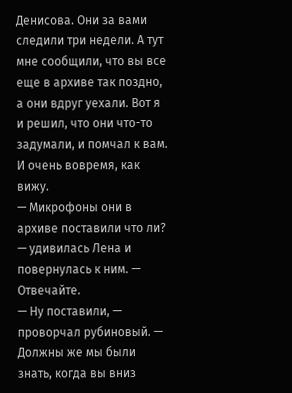Денисова. Они за вами следили три недели. А тут мне сообщили, что вы все еще в архиве так поздно, а они вдруг уехали. Вот я и решил, что они что-то задумали, и помчал к вам. И очень вовремя, как вижу.
— Микрофоны они в архиве поставили что ли? — удивилась Лена и повернулась к ним. — Отвечайте.
— Ну поставили, — проворчал рубиновый. — Должны же мы были знать, когда вы вниз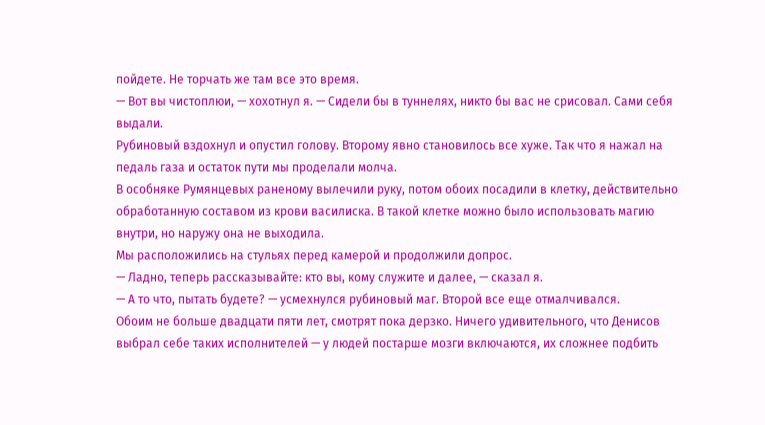пойдете. Не торчать же там все это время.
— Вот вы чистоплюи, — хохотнул я. — Сидели бы в туннелях, никто бы вас не срисовал. Сами себя выдали.
Рубиновый вздохнул и опустил голову. Второму явно становилось все хуже. Так что я нажал на педаль газа и остаток пути мы проделали молча.
В особняке Румянцевых раненому вылечили руку, потом обоих посадили в клетку, действительно обработанную составом из крови василиска. В такой клетке можно было использовать магию внутри, но наружу она не выходила.
Мы расположились на стульях перед камерой и продолжили допрос.
— Ладно, теперь рассказывайте: кто вы, кому служите и далее, — сказал я.
— А то что, пытать будете? — усмехнулся рубиновый маг. Второй все еще отмалчивался.
Обоим не больше двадцати пяти лет, смотрят пока дерзко. Ничего удивительного, что Денисов выбрал себе таких исполнителей — у людей постарше мозги включаются, их сложнее подбить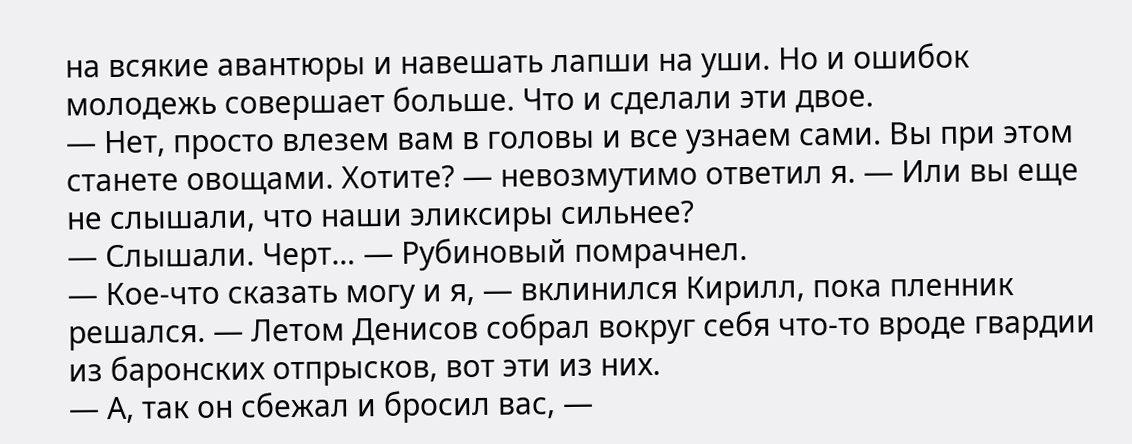на всякие авантюры и навешать лапши на уши. Но и ошибок молодежь совершает больше. Что и сделали эти двое.
— Нет, просто влезем вам в головы и все узнаем сами. Вы при этом станете овощами. Хотите? — невозмутимо ответил я. — Или вы еще не слышали, что наши эликсиры сильнее?
— Слышали. Черт… — Рубиновый помрачнел.
— Кое-что сказать могу и я, — вклинился Кирилл, пока пленник решался. — Летом Денисов собрал вокруг себя что-то вроде гвардии из баронских отпрысков, вот эти из них.
— А, так он сбежал и бросил вас, —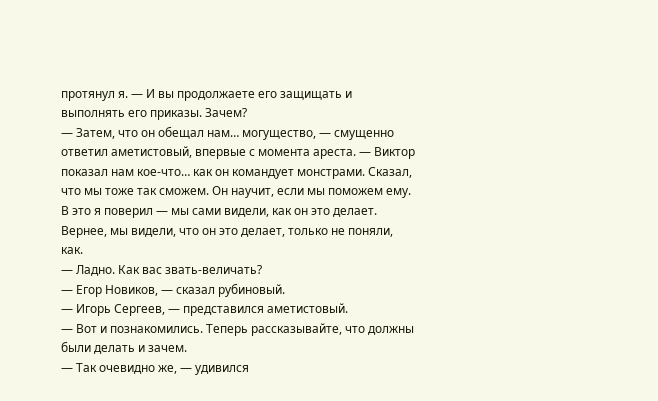протянул я. — И вы продолжаете его защищать и выполнять его приказы. Зачем?
— Затем, что он обещал нам… могущество, — смущенно ответил аметистовый, впервые с момента ареста. — Виктор показал нам кое-что… как он командует монстрами. Сказал, что мы тоже так сможем. Он научит, если мы поможем ему.
В это я поверил — мы сами видели, как он это делает. Вернее, мы видели, что он это делает, только не поняли, как.
— Ладно. Как вас звать-величать?
— Егор Новиков, — сказал рубиновый.
— Игорь Сергеев, — представился аметистовый.
— Вот и познакомились. Теперь рассказывайте, что должны были делать и зачем.
— Так очевидно же, — удивился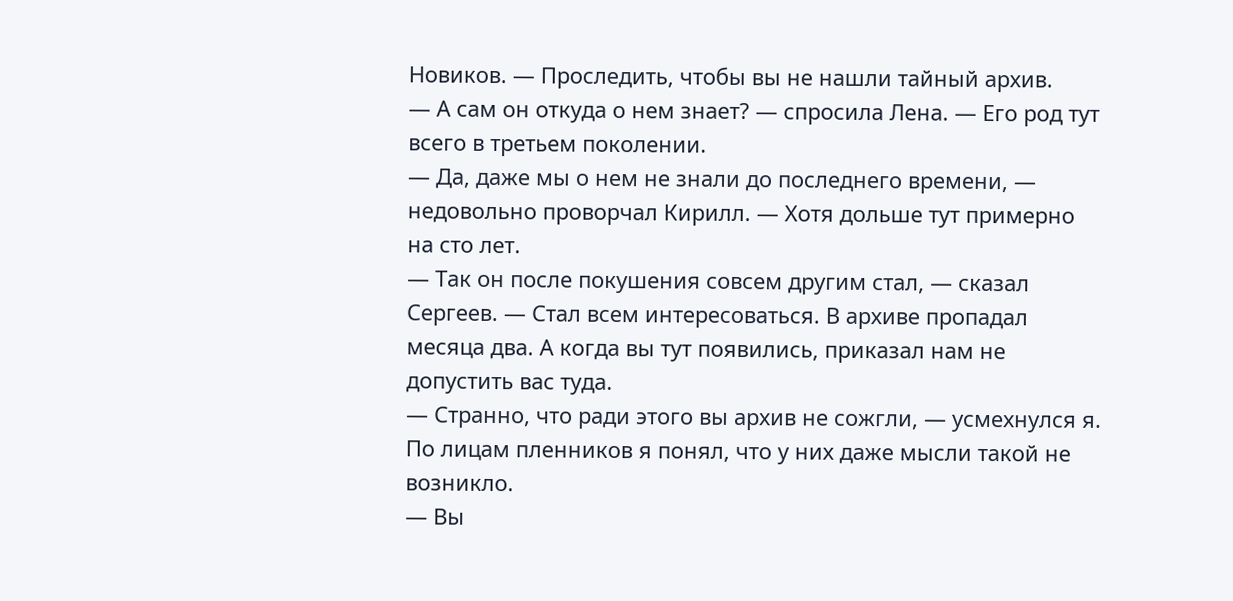Новиков. — Проследить, чтобы вы не нашли тайный архив.
— А сам он откуда о нем знает? — спросила Лена. — Его род тут всего в третьем поколении.
— Да, даже мы о нем не знали до последнего времени, — недовольно проворчал Кирилл. — Хотя дольше тут примерно на сто лет.
— Так он после покушения совсем другим стал, — сказал Сергеев. — Стал всем интересоваться. В архиве пропадал месяца два. А когда вы тут появились, приказал нам не допустить вас туда.
— Странно, что ради этого вы архив не сожгли, — усмехнулся я.
По лицам пленников я понял, что у них даже мысли такой не возникло.
— Вы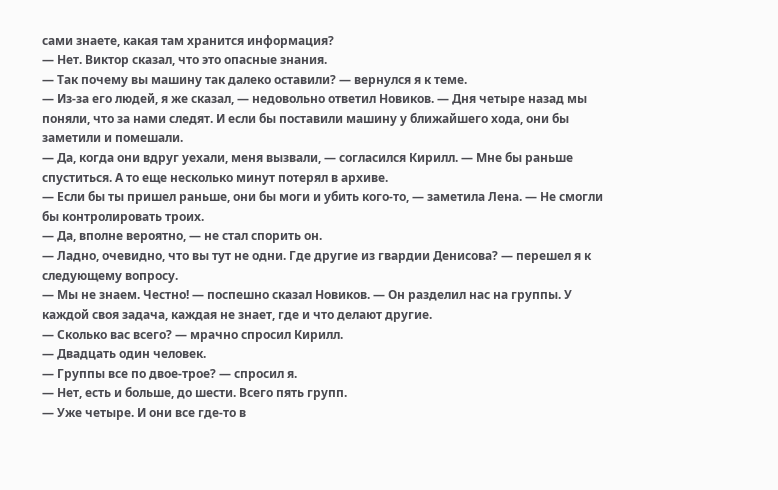сами знаете, какая там хранится информация?
— Нет. Виктор сказал, что это опасные знания.
— Так почему вы машину так далеко оставили? — вернулся я к теме.
— Из-за его людей, я же сказал, — недовольно ответил Новиков. — Дня четыре назад мы поняли, что за нами следят. И если бы поставили машину у ближайшего хода, они бы заметили и помешали.
— Да, когда они вдруг уехали, меня вызвали, — согласился Кирилл. — Мне бы раньше спуститься. А то еще несколько минут потерял в архиве.
— Если бы ты пришел раньше, они бы моги и убить кого-то, — заметила Лена. — Не смогли бы контролировать троих.
— Да, вполне вероятно, — не стал спорить он.
— Ладно, очевидно, что вы тут не одни. Где другие из гвардии Денисова? — перешел я к следующему вопросу.
— Мы не знаем. Честно! — поспешно сказал Новиков. — Он разделил нас на группы. У каждой своя задача, каждая не знает, где и что делают другие.
— Сколько вас всего? — мрачно спросил Кирилл.
— Двадцать один человек.
— Группы все по двое-трое? — спросил я.
— Нет, есть и больше, до шести. Всего пять групп.
— Уже четыре. И они все где-то в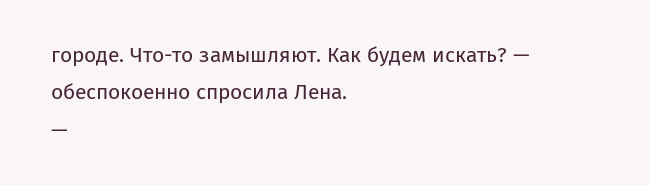городе. Что-то замышляют. Как будем искать? — обеспокоенно спросила Лена.
—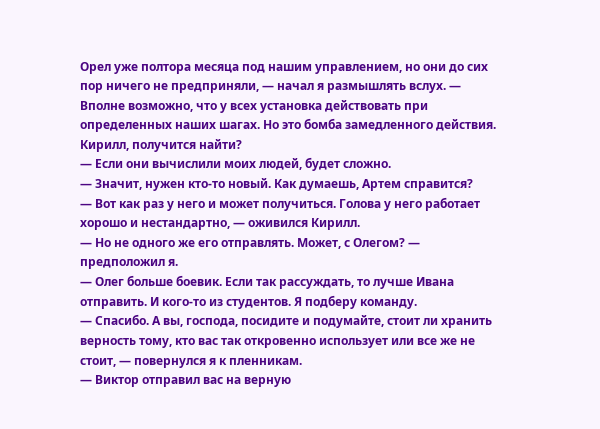Орел уже полтора месяца под нашим управлением, но они до сих пор ничего не предприняли, — начал я размышлять вслух. — Вполне возможно, что у всех установка действовать при определенных наших шагах. Но это бомба замедленного действия. Кирилл, получится найти?
— Если они вычислили моих людей, будет сложно.
— Значит, нужен кто-то новый. Как думаешь, Артем справится?
— Вот как раз у него и может получиться. Голова у него работает хорошо и нестандартно, — оживился Кирилл.
— Но не одного же его отправлять. Может, с Олегом? — предположил я.
— Олег больше боевик. Если так рассуждать, то лучше Ивана отправить. И кого-то из студентов. Я подберу команду.
— Спасибо. А вы, господа, посидите и подумайте, стоит ли хранить верность тому, кто вас так откровенно использует или все же не стоит, — повернулся я к пленникам.
— Виктор отправил вас на верную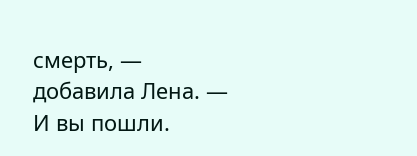смерть, — добавила Лена. — И вы пошли.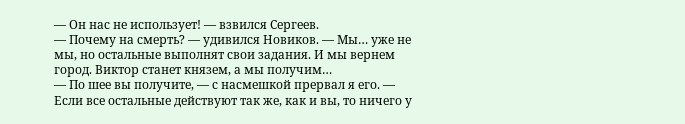— Он нас не использует! — взвился Сергеев.
— Почему на смерть? — удивился Новиков. — Мы… уже не мы, но остальные выполнят свои задания. И мы вернем город. Виктор станет князем, а мы получим…
— По шее вы получите, — с насмешкой прервал я его. — Если все остальные действуют так же, как и вы, то ничего у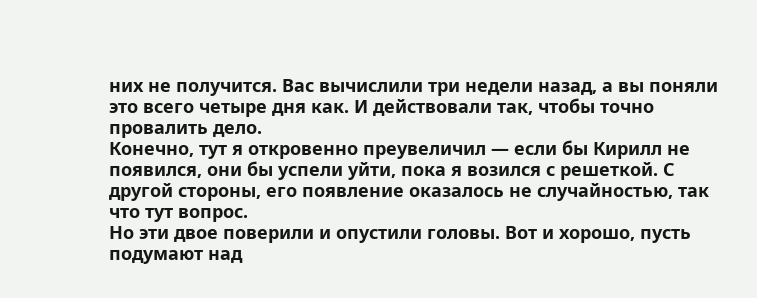них не получится. Вас вычислили три недели назад, а вы поняли это всего четыре дня как. И действовали так, чтобы точно провалить дело.
Конечно, тут я откровенно преувеличил — если бы Кирилл не появился, они бы успели уйти, пока я возился с решеткой. С другой стороны, его появление оказалось не случайностью, так что тут вопрос.
Но эти двое поверили и опустили головы. Вот и хорошо, пусть подумают над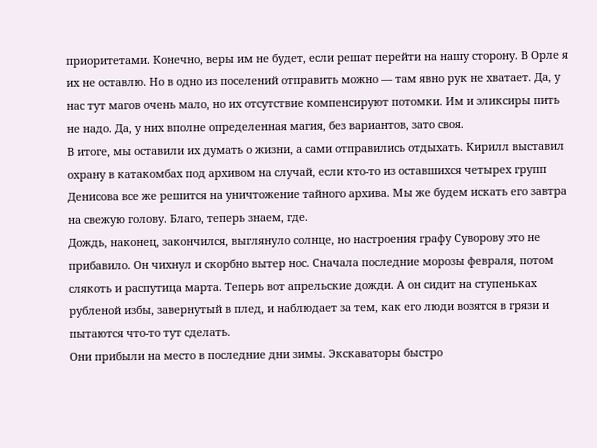приоритетами. Конечно, веры им не будет, если решат перейти на нашу сторону. В Орле я их не оставлю. Но в одно из поселений отправить можно — там явно рук не хватает. Да, у нас тут магов очень мало, но их отсутствие компенсируют потомки. Им и эликсиры пить не надо. Да, у них вполне определенная магия, без вариантов, зато своя.
В итоге, мы оставили их думать о жизни, а сами отправились отдыхать. Кирилл выставил охрану в катакомбах под архивом на случай, если кто-то из оставшихся четырех групп Денисова все же решится на уничтожение тайного архива. Мы же будем искать его завтра на свежую голову. Благо, теперь знаем, где.
Дождь, наконец, закончился, выглянуло солнце, но настроения графу Суворову это не прибавило. Он чихнул и скорбно вытер нос. Сначала последние морозы февраля, потом слякоть и распутица марта. Теперь вот апрельские дожди. А он сидит на ступеньках рубленой избы, завернутый в плед, и наблюдает за тем, как его люди возятся в грязи и пытаются что-то тут сделать.
Они прибыли на место в последние дни зимы. Экскаваторы быстро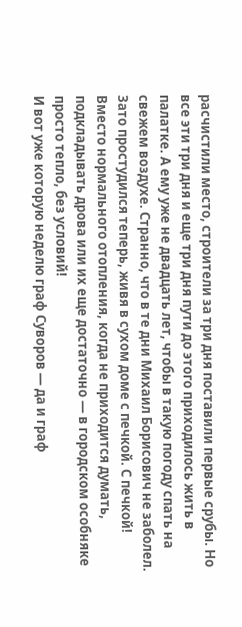расчистили место, строители за три дня поставили первые срубы. Но все эти три дня и еще три дня пути до этого приходилось жить в палатке. А ему уже не двадцать лет, чтобы в такую погоду спать на свежем воздухе. Странно, что в те дни Михаил Борисович не заболел. Зато простудился теперь, живя в сухом доме с печкой. С печкой! Вместо нормального отопления, когда не приходится думать, подкладывать дрова или их еще достаточно — в городском особняке просто тепло, без условий!
И вот уже которую неделю граф Суворов — да и граф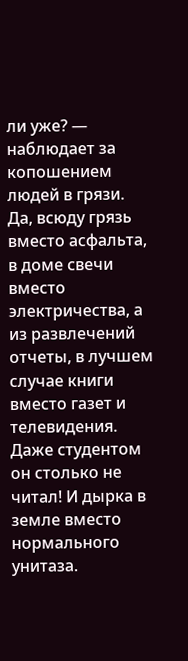ли уже? — наблюдает за копошением людей в грязи. Да, всюду грязь вместо асфальта, в доме свечи вместо электричества, а из развлечений отчеты, в лучшем случае книги вместо газет и телевидения. Даже студентом он столько не читал! И дырка в земле вместо нормального унитаза.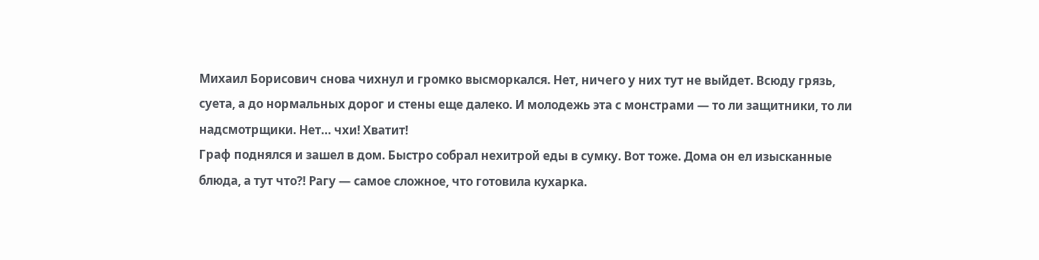Михаил Борисович снова чихнул и громко высморкался. Нет, ничего у них тут не выйдет. Всюду грязь, суета, а до нормальных дорог и стены еще далеко. И молодежь эта с монстрами — то ли защитники, то ли надсмотрщики. Нет… чхи! Хватит!
Граф поднялся и зашел в дом. Быстро собрал нехитрой еды в сумку. Вот тоже. Дома он ел изысканные блюда, а тут что⁈ Рагу — самое сложное, что готовила кухарка.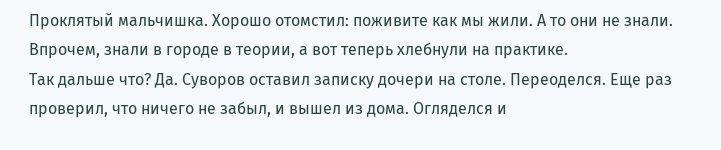Проклятый мальчишка. Хорошо отомстил: поживите как мы жили. А то они не знали. Впрочем, знали в городе в теории, а вот теперь хлебнули на практике.
Так дальше что? Да. Суворов оставил записку дочери на столе. Переоделся. Еще раз проверил, что ничего не забыл, и вышел из дома. Огляделся и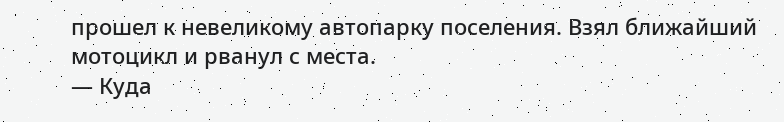прошел к невеликому автопарку поселения. Взял ближайший мотоцикл и рванул с места.
— Куда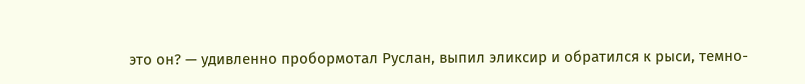это он? — удивленно пробормотал Руслан, выпил эликсир и обратился к рыси, темно-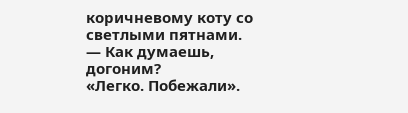коричневому коту со светлыми пятнами. — Как думаешь, догоним?
«Легко. Побежали».